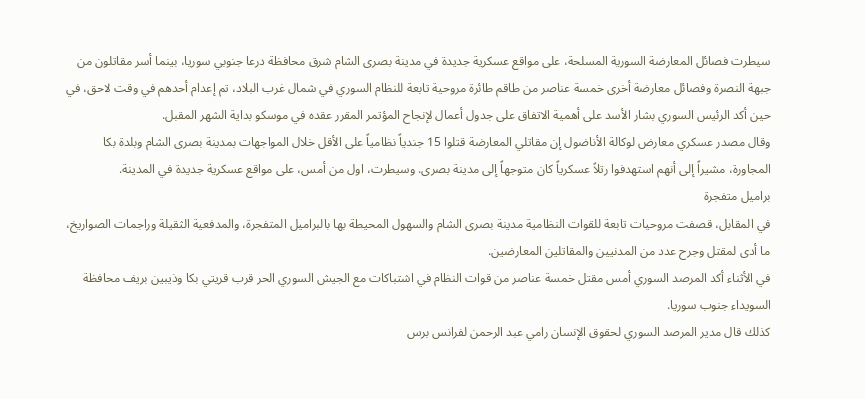سيطرت فصائل المعارضة السورية المسلحة، على مواقع عسكرية جديدة في مدينة بصرى الشام شرق محافظة درعا جنوبي سوريا، بينما أسر مقاتلون من جبهة النصرة وفصائل معارضة أخرى خمسة عناصر من طاقم طائرة مروحية تابعة للنظام السوري في شمال غرب البلاد، تم إعدام أحدهم في وقت لاحق، في حين أكد الرئيس السوري بشار الأسد على أهمية الاتفاق على جدول أعمال لإنجاح المؤتمر المقرر عقده في موسكو بداية الشهر المقبل.
وقال مصدر عسكري معارض لوكالة الأناضول إن مقاتلي المعارضة قتلوا 15 جندياً نظامياً على الأقل خلال المواجهات بمدينة بصرى الشام وبلدة بكا المجاورة، مشيراً إلى أنهم استهدفوا رتلاً عسكرياً كان متوجهاً إلى مدينة بصرى. وسيطرت، اول من أمس، على مواقع عسكرية جديدة في المدينة.
براميل متفجرة
في المقابل، قصفت مروحيات تابعة للقوات النظامية مدينة بصرى الشام والسهول المحيطة بها بالبراميل المتفجرة، والمدفعية الثقيلة وراجمات الصواريخ، ما أدى لمقتل وجرح عدد من المدنيين والمقاتلين المعارضين.
في الأثناء أكد المرصد السوري أمس مقتل خمسة عناصر من قوات النظام في اشتباكات مع الجيش السوري الحر قرب قريتي بكا وذيبين بريف محافظة السويداء جنوب سوريا.
كذلك قال مدير المرصد السوري لحقوق الإنسان رامي عبد الرحمن لفرانس برس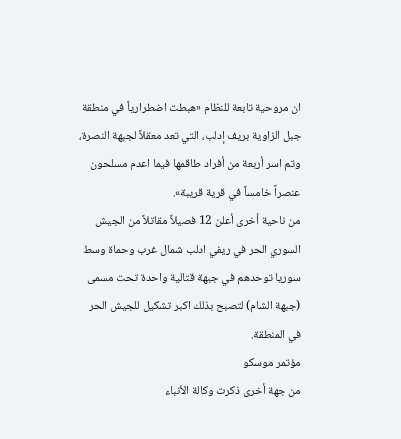ان مروحية تابعة للنظام «هبطت اضطرارياً في منطقة جبل الزاوية بريف إدلب، التي تعد معقلاً لجبهة النصرة، وتم اسر أربعة من أفراد طاقمها فيما اعدم مسلحون عنصراً خامساً في قرية قريبة».
من ناحية أخرى أعلن 12 فصيلاً مقاتلاً من الجيش السوري الحر في ريفي ادلب شمال غرب وحماة وسط سوريا توحدهم في جبهة قتالية واحدة تحت مسمى (جبهة الشام) لتصبح بذلك اكبر تشكيل للجيش الحر في المنطقة.
مؤتمر موسكو
من جهة أخرى ذكرت وكالة الأنباء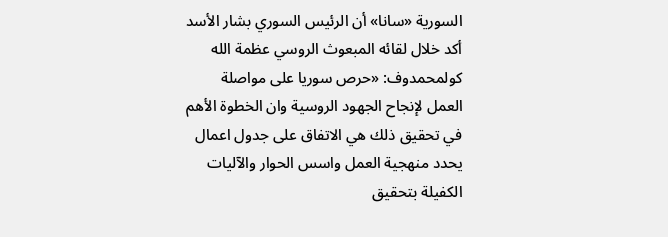السورية «سانا» أن الرئيس السوري بشار الأسد أكد خلال لقائه المبعوث الروسي عظمة الله كولمحمدوف: «حرص سوريا على مواصلة العمل لإنجاح الجهود الروسية وان الخطوة الأهم في تحقيق ذلك هي الاتفاق على جدول اعمال يحدد منهجية العمل واسس الحوار والآليات الكفيلة بتحقيق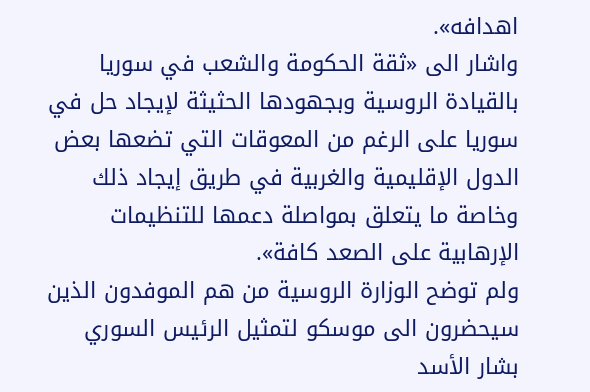اهدافه».
واشار الى «ثقة الحكومة والشعب في سوريا بالقيادة الروسية وبجهودها الحثيثة لإيجاد حل في سوريا على الرغم من المعوقات التي تضعها بعض الدول الإقليمية والغربية في طريق إيجاد ذلك وخاصة ما يتعلق بمواصلة دعمها للتنظيمات الإرهابية على الصعد كافة».
ولم توضح الوزارة الروسية من هم الموفدون الذين سيحضرون الى موسكو لتمثيل الرئيس السوري بشار الأسد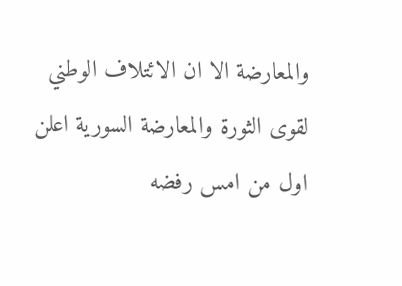والمعارضة الا ان الائتلاف الوطني لقوى الثورة والمعارضة السورية اعلن اول من امس رفضه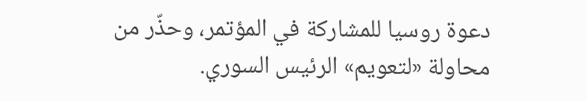دعوة روسيا للمشاركة في المؤتمر، وحذّر من محاولة «لتعويم» الرئيس السوري.